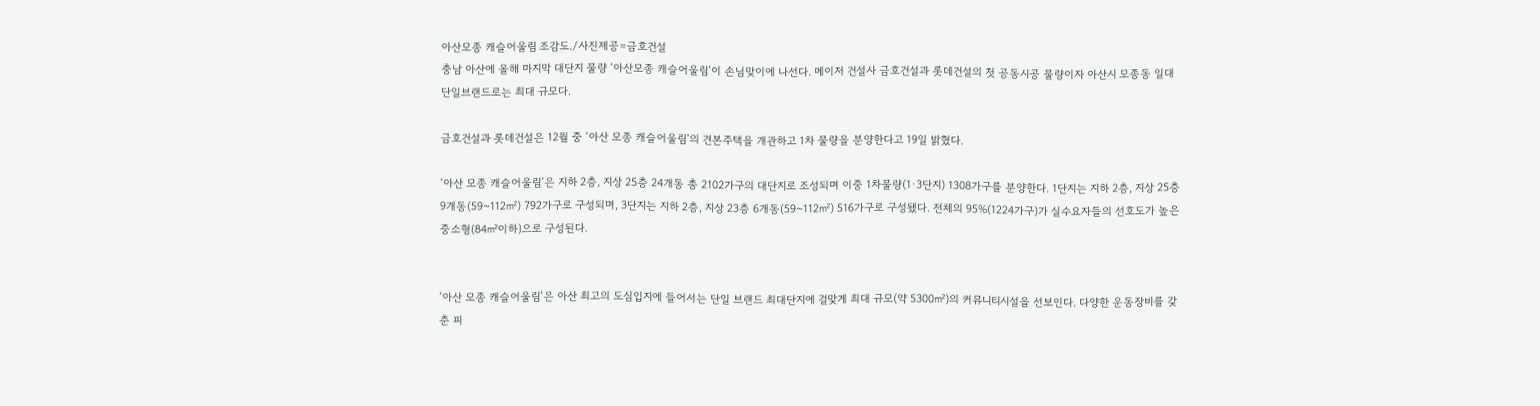아산모종 캐슬어울림 조감도./사진제공=금호건설
충남 아산에 올해 마지막 대단지 물량 ‘아산모종 캐슬어울림’이 손님맞이에 나선다. 메이저 건설사 금호건설과 롯데건설의 첫 공동시공 물량이자 아산시 모종동 일대 단일브랜드로는 최대 규모다.

금호건설과 롯데건설은 12월 중 ‘아산 모종 캐슬어울림’의 견본주택을 개관하고 1차 물량을 분양한다고 19일 밝혔다.

‘아산 모종 캐슬어울림’은 지하 2층, 지상 25층 24개동 총 2102가구의 대단지로 조성되며 이중 1차물량(1·3단지) 1308가구를 분양한다. 1단지는 지하 2층, 지상 25층 9개동(59~112㎡) 792가구로 구성되며, 3단지는 지하 2층, 지상 23층 6개동(59~112㎡) 516가구로 구성됐다. 전체의 95%(1224가구)가 실수요자들의 선호도가 높은 중소형(84㎡이하)으로 구성된다.


‘아산 모종 캐슬어울림’은 아산 최고의 도심입지에 들어서는 단일 브랜드 최대단지에 걸맞게 최대 규모(약 5300㎡)의 커뮤니티시설을 선보인다. 다양한 운동장비를 갖춘 피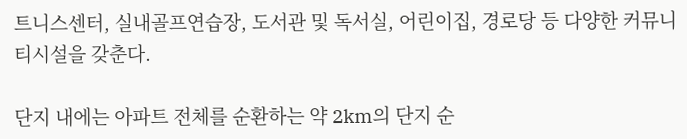트니스센터, 실내골프연습장, 도서관 및 독서실, 어린이집, 경로당 등 다양한 커뮤니티시설을 갖춘다.

단지 내에는 아파트 전체를 순환하는 약 2km의 단지 순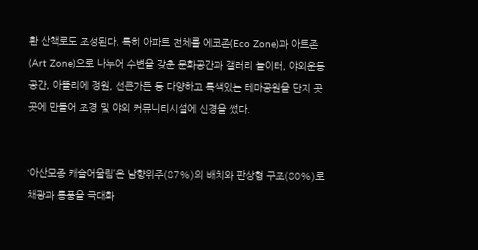환 산책로도 조성된다. 특히 아파트 전체를 에코존(Eco Zone)과 아트존(Art Zone)으로 나누어 수변을 갖춘 문화공간과 갤러리 놀이터, 야외운동공간, 아뜰리에 정원, 선큰가든 등 다양하고 특색있는 테마공원을 단지 곳곳에 만들어 조경 및 야외 커뮤니티시설에 신경을 썼다.


‘아산모종 캐슬어울림’은 남향위주(87%)의 배치와 판상형 구조(80%)로 채광과 통풍을 극대화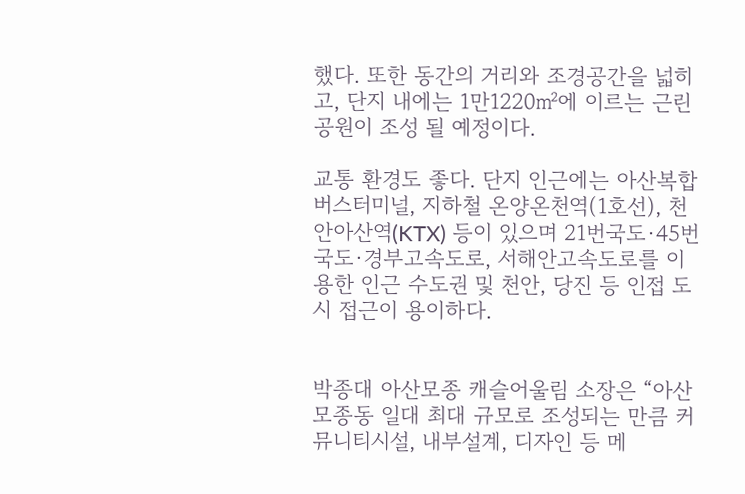했다. 또한 동간의 거리와 조경공간을 넓히고, 단지 내에는 1만1220㎡에 이르는 근린공원이 조성 될 예정이다.

교통 환경도 좋다. 단지 인근에는 아산복합버스터미널, 지하철 온양온천역(1호선), 천안아산역(KTX) 등이 있으며 21번국도·45번국도·경부고속도로, 서해안고속도로를 이용한 인근 수도권 및 천안, 당진 등 인접 도시 접근이 용이하다.


박종대 아산모종 캐슬어울림 소장은 “아산 모종동 일대 최대 규모로 조성되는 만큼 커뮤니티시설, 내부설계, 디자인 등 메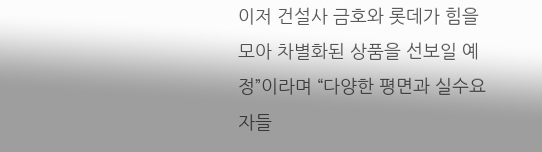이저 건설사 금호와 롯데가 힘을 모아 차별화된 상품을 선보일 예정”이라며 “다양한 평면과 실수요자들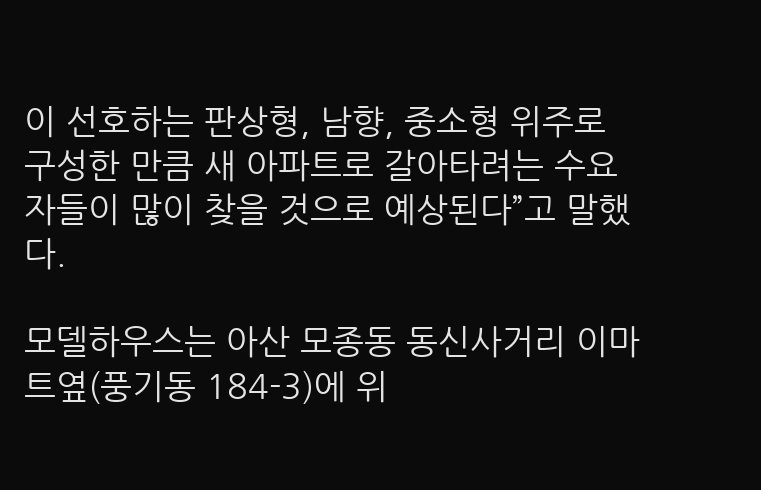이 선호하는 판상형, 남향, 중소형 위주로 구성한 만큼 새 아파트로 갈아타려는 수요자들이 많이 찾을 것으로 예상된다”고 말했다.

모델하우스는 아산 모종동 동신사거리 이마트옆(풍기동 184-3)에 위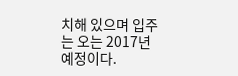치해 있으며 입주는 오는 2017년 예정이다.